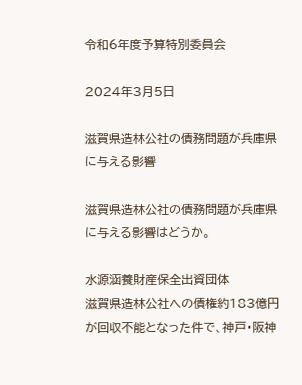令和6年度予算特別委員会

2024年3月5日

滋賀県造林公社の債務問題が兵庫県に与える影響

滋賀県造林公社の債務問題が兵庫県に与える影響はどうか。

水源涵養財産保全出資団体
滋賀県造林公社への債権約183億円が回収不能となった件で、神戸・阪神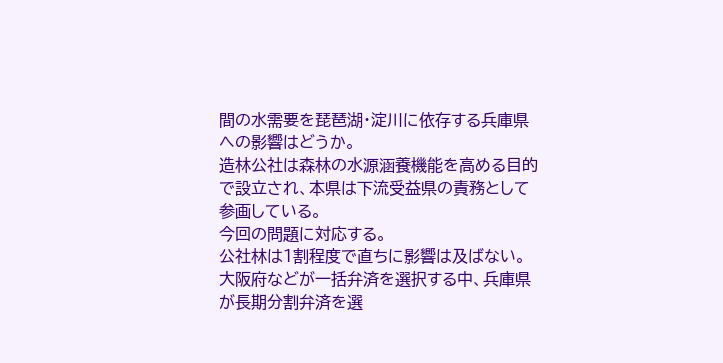間の水需要を琵琶湖・淀川に依存する兵庫県への影響はどうか。
造林公社は森林の水源涵養機能を高める目的で設立され、本県は下流受益県の責務として参画している。
今回の問題に対応する。
公社林は1割程度で直ちに影響は及ばない。
大阪府などが一括弁済を選択する中、兵庫県が長期分割弁済を選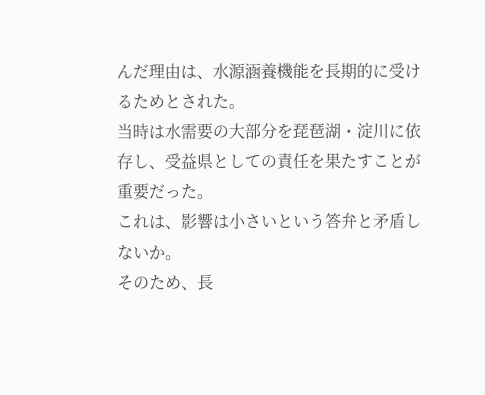んだ理由は、水源涵養機能を長期的に受けるためとされた。
当時は水需要の大部分を琵琶湖・淀川に依存し、受益県としての責任を果たすことが重要だった。
これは、影響は小さいという答弁と矛盾しないか。
そのため、長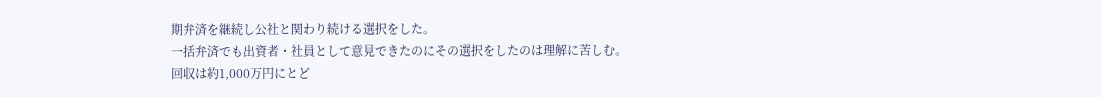期弁済を継続し公社と関わり続ける選択をした。
一括弁済でも出資者・社員として意見できたのにその選択をしたのは理解に苦しむ。
回収は約1,000万円にとど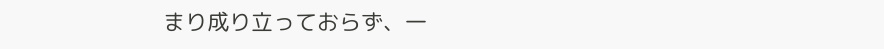まり成り立っておらず、一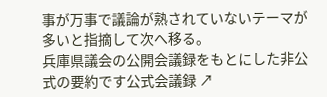事が万事で議論が熟されていないテーマが多いと指摘して次へ移る。
兵庫県議会の公開会議録をもとにした非公式の要約です公式会議録 ↗